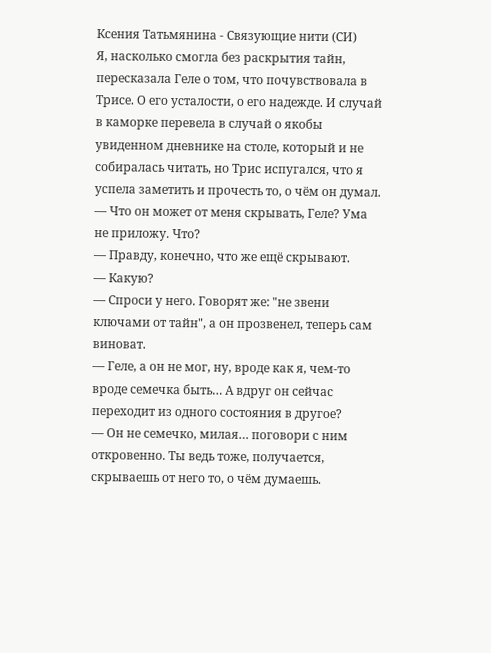Ксения Татьмянина - Связующие нити (СИ)
Я, насколько смогла без раскрытия тайн, пересказала Геле о том, что почувствовала в Трисе. О его усталости, о его надежде. И случай в каморке перевела в случай о якобы увиденном дневнике на столе, который и не собиралась читать, но Трис испугался, что я успела заметить и прочесть то, о чём он думал.
— Что он может от меня скрывать, Геле? Ума не приложу. Что?
— Правду, конечно, что же ещё скрывают.
— Какую?
— Спроси у него. Говорят же: "не звени ключами от тайн", а он прозвенел, теперь сам виноват.
— Геле, а он не мог, ну, вроде как я, чем‑то вроде семечка быть… А вдруг он сейчас переходит из одного состояния в другое?
— Он не семечко, милая… поговори с ним откровенно. Ты ведь тоже, получается, скрываешь от него то, о чём думаешь.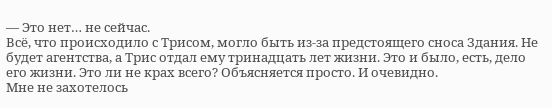— Это нет… не сейчас.
Всё, что происходило с Трисом, могло быть из‑за предстоящего сноса Здания. Не будет агентства, а Трис отдал ему тринадцать лет жизни. Это и было, есть, дело его жизни. Это ли не крах всего? Объясняется просто. И очевидно.
Мне не захотелось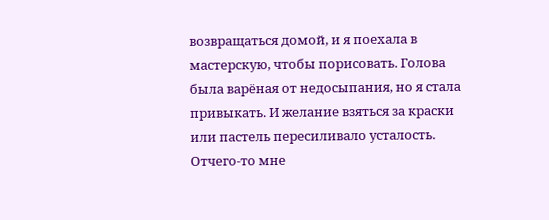возвращаться домой, и я поехала в мастерскую, чтобы порисовать. Голова была варёная от недосыпания, но я стала привыкать. И желание взяться за краски или пастель пересиливало усталость.
Отчего‑то мне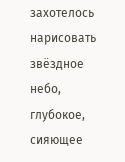захотелось нарисовать звёздное небо, глубокое, сияющее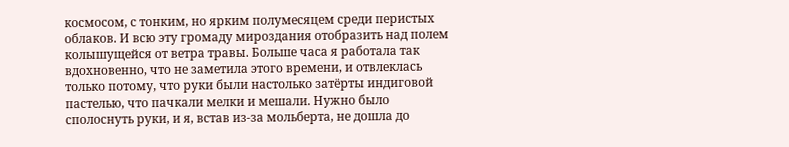космосом, с тонким, но ярким полумесяцем среди перистых облаков. И всю эту громаду мироздания отобразить над полем колышущейся от ветра травы. Больше часа я работала так вдохновенно, что не заметила этого времени, и отвлеклась только потому, что руки были настолько затёрты индиговой пастелью, что пачкали мелки и мешали. Нужно было сполоснуть руки, и я, встав из‑за мольберта, не дошла до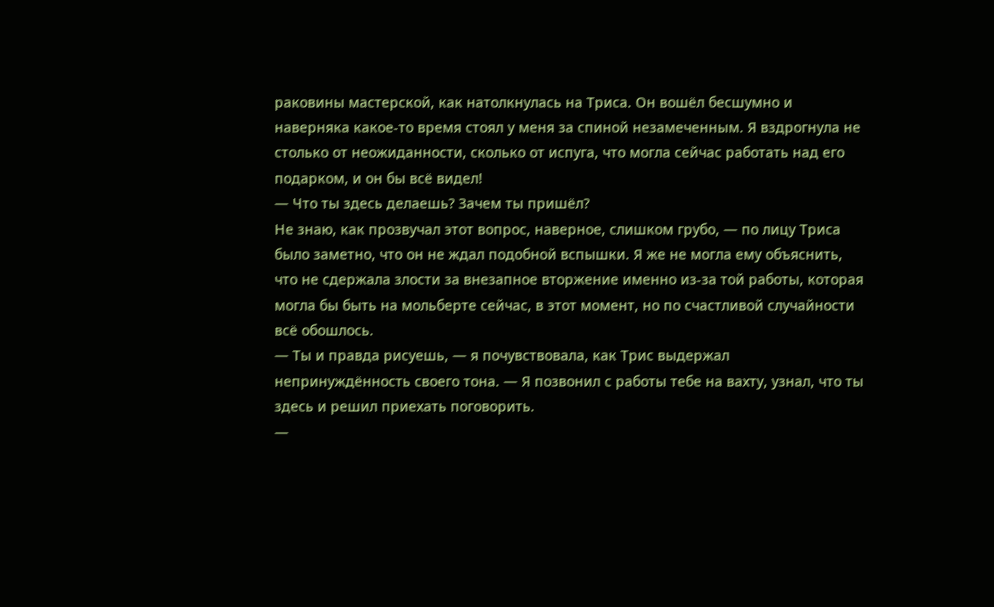раковины мастерской, как натолкнулась на Триса. Он вошёл бесшумно и наверняка какое‑то время стоял у меня за спиной незамеченным. Я вздрогнула не столько от неожиданности, сколько от испуга, что могла сейчас работать над его подарком, и он бы всё видел!
— Что ты здесь делаешь? Зачем ты пришёл?
Не знаю, как прозвучал этот вопрос, наверное, слишком грубо, — по лицу Триса было заметно, что он не ждал подобной вспышки. Я же не могла ему объяснить, что не сдержала злости за внезапное вторжение именно из‑за той работы, которая могла бы быть на мольберте сейчас, в этот момент, но по счастливой случайности всё обошлось.
— Ты и правда рисуешь, — я почувствовала, как Трис выдержал непринуждённость своего тона. — Я позвонил с работы тебе на вахту, узнал, что ты здесь и решил приехать поговорить.
—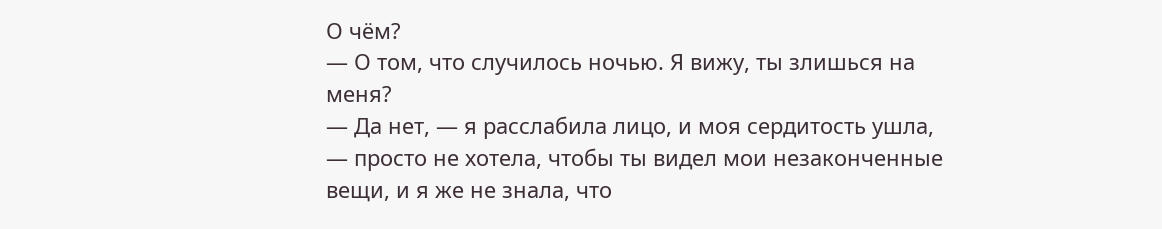О чём?
— О том, что случилось ночью. Я вижу, ты злишься на меня?
— Да нет, — я расслабила лицо, и моя сердитость ушла, — просто не хотела, чтобы ты видел мои незаконченные вещи, и я же не знала, что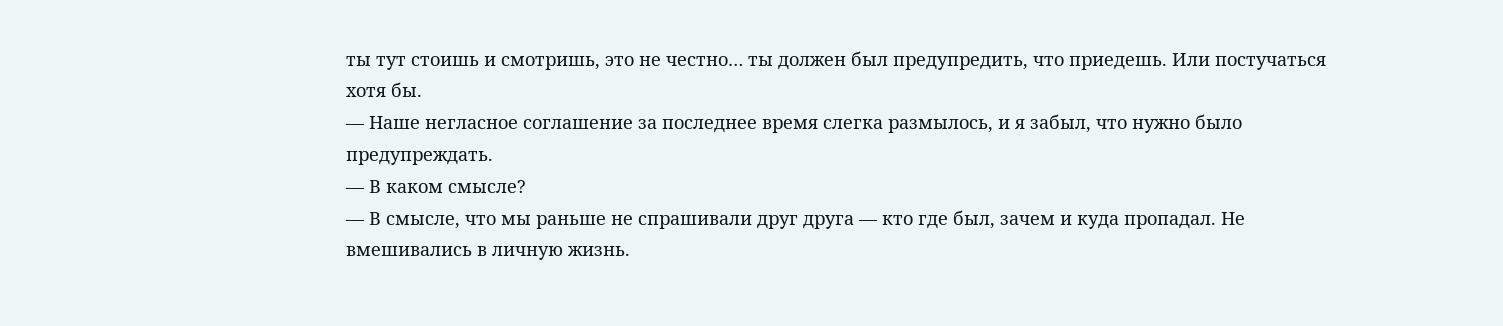ты тут стоишь и смотришь, это не честно… ты должен был предупредить, что приедешь. Или постучаться хотя бы.
— Наше негласное соглашение за последнее время слегка размылось, и я забыл, что нужно было предупреждать.
— В каком смысле?
— В смысле, что мы раньше не спрашивали друг друга — кто где был, зачем и куда пропадал. Не вмешивались в личную жизнь.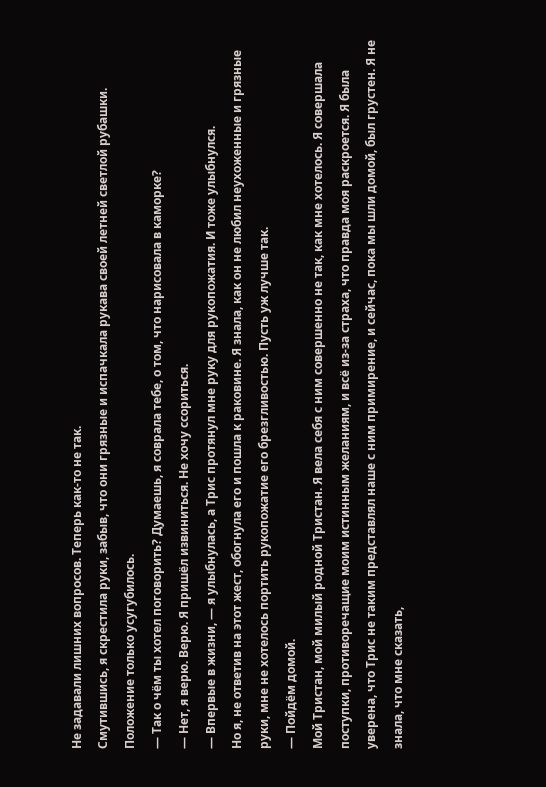Не задавали лишних вопросов. Теперь как‑то не так.
Смутившись, я скрестила руки, забыв, что они грязные и испачкала рукава своей летней светлой рубашки. Положение только усугубилось.
— Так о чём ты хотел поговорить? Думаешь, я соврала тебе, о том, что нарисовала в каморке?
— Нет, я верю. Верю. Я пришёл извиниться. Не хочу ссориться.
— Впервые в жизни, — я улыбнулась, а Трис протянул мне руку для рукопожатия. И тоже улыбнулся.
Но я, не ответив на этот жест, обогнула его и пошла к раковине. Я знала, как он не любил неухоженные и грязные руки, мне не хотелось портить рукопожатие его брезгливостью. Пусть уж лучше так.
— Пойдём домой.
Мой Тристан, мой милый родной Тристан. Я вела себя с ним совершенно не так, как мне хотелось. Я совершала поступки, противоречащие моим истинным желаниям, и всё из‑за страха, что правда моя раскроется. Я была уверена, что Трис не таким представлял наше с ним примирение, и сейчас, пока мы шли домой, был грустен. Я не знала, что мне сказать,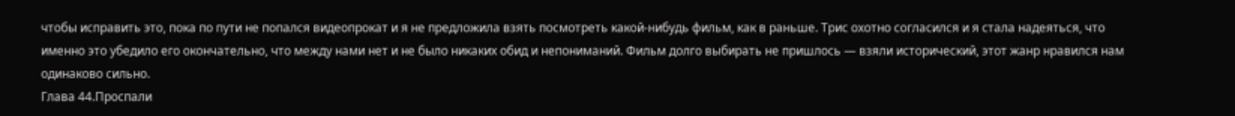чтобы исправить это, пока по пути не попался видеопрокат и я не предложила взять посмотреть какой‑нибудь фильм, как в раньше. Трис охотно согласился и я стала надеяться, что именно это убедило его окончательно, что между нами нет и не было никаких обид и непониманий. Фильм долго выбирать не пришлось — взяли исторический, этот жанр нравился нам одинаково сильно.
Глава 44.Проспали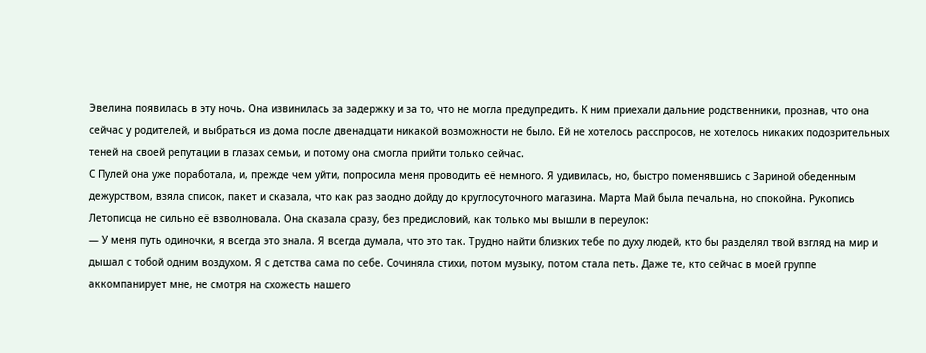Эвелина появилась в эту ночь. Она извинилась за задержку и за то, что не могла предупредить. К ним приехали дальние родственники, прознав, что она сейчас у родителей, и выбраться из дома после двенадцати никакой возможности не было. Ей не хотелось расспросов, не хотелось никаких подозрительных теней на своей репутации в глазах семьи, и потому она смогла прийти только сейчас.
С Пулей она уже поработала, и, прежде чем уйти, попросила меня проводить её немного. Я удивилась, но, быстро поменявшись с Зариной обеденным дежурством, взяла список, пакет и сказала, что как раз заодно дойду до круглосуточного магазина. Марта Май была печальна, но спокойна. Рукопись Летописца не сильно её взволновала. Она сказала сразу, без предисловий, как только мы вышли в переулок:
— У меня путь одиночки, я всегда это знала. Я всегда думала, что это так. Трудно найти близких тебе по духу людей, кто бы разделял твой взгляд на мир и дышал с тобой одним воздухом. Я с детства сама по себе. Сочиняла стихи, потом музыку, потом стала петь. Даже те, кто сейчас в моей группе аккомпанирует мне, не смотря на схожесть нашего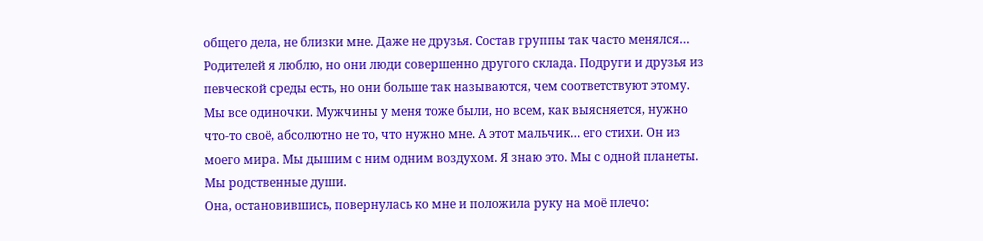общего дела, не близки мне. Даже не друзья. Состав группы так часто менялся… Родителей я люблю, но они люди совершенно другого склада. Подруги и друзья из певческой среды есть, но они больше так называются, чем соответствуют этому. Мы все одиночки. Мужчины у меня тоже были, но всем, как выясняется, нужно что‑то своё, абсолютно не то, что нужно мне. А этот мальчик… его стихи. Он из моего мира. Мы дышим с ним одним воздухом. Я знаю это. Мы с одной планеты. Мы родственные души.
Она, остановившись, повернулась ко мне и положила руку на моё плечо: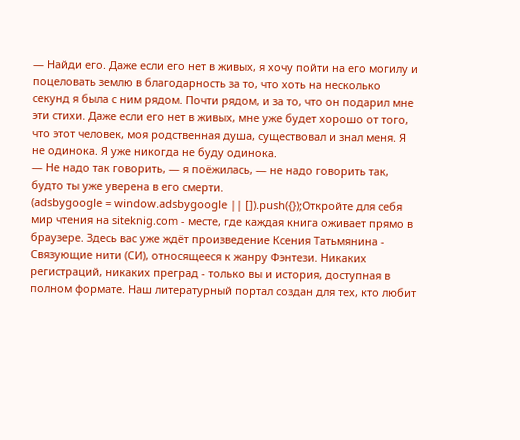— Найди его. Даже если его нет в живых, я хочу пойти на его могилу и поцеловать землю в благодарность за то, что хоть на несколько секунд я была с ним рядом. Почти рядом, и за то, что он подарил мне эти стихи. Даже если его нет в живых, мне уже будет хорошо от того, что этот человек, моя родственная душа, существовал и знал меня. Я не одинока. Я уже никогда не буду одинока.
— Не надо так говорить, — я поёжилась, — не надо говорить так, будто ты уже уверена в его смерти.
(adsbygoogle = window.adsbygoogle || []).push({});Откройте для себя мир чтения на siteknig.com - месте, где каждая книга оживает прямо в браузере. Здесь вас уже ждёт произведение Ксения Татьмянина - Связующие нити (СИ), относящееся к жанру Фэнтези. Никаких регистраций, никаких преград - только вы и история, доступная в полном формате. Наш литературный портал создан для тех, кто любит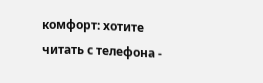комфорт: хотите читать с телефона -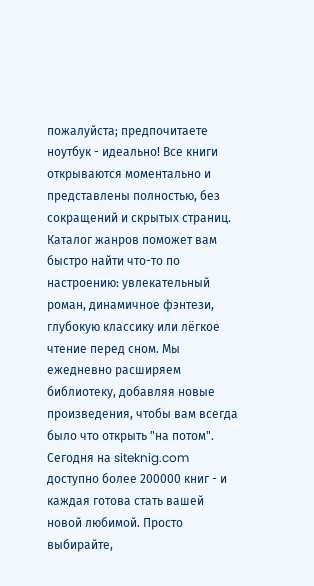пожалуйста; предпочитаете ноутбук - идеально! Все книги открываются моментально и представлены полностью, без сокращений и скрытых страниц. Каталог жанров поможет вам быстро найти что-то по настроению: увлекательный роман, динамичное фэнтези, глубокую классику или лёгкое чтение перед сном. Мы ежедневно расширяем библиотеку, добавляя новые произведения, чтобы вам всегда было что открыть "на потом". Сегодня на siteknig.com доступно более 200000 книг - и каждая готова стать вашей новой любимой. Просто выбирайте,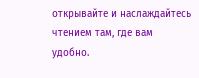открывайте и наслаждайтесь чтением там, где вам удобно.